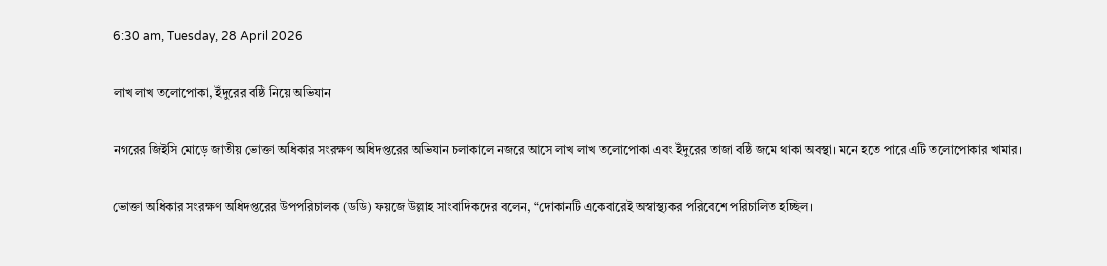6:30 am, Tuesday, 28 April 2026

লাখ লাখ তলোপোকা, ইঁদুরের বষ্ঠি নিয়ে অভিযান

নগরের জিইসি মোড়ে জাতীয় ভোক্তা অধিকার সংরক্ষণ অধিদপ্তরের অভিযান চলাকালে নজরে আসে লাখ লাখ তলোপোকা এবং ইঁদুরের তাজা বষ্ঠি জমে থাকা অবস্থা। মনে হতে পারে এটি তলোপোকার খামার।

ভোক্তা অধিকার সংরক্ষণ অধিদপ্তরের উপপরিচালক (ডডি) ফয়জে উল্লাহ সাংবাদিকদের বলেন, “দোকানটি একেবারেই অস্বাস্থ্যকর পরিবেশে পরিচালিত হচ্ছিল।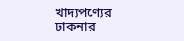খাদ্যপণ্যের ঢাকনার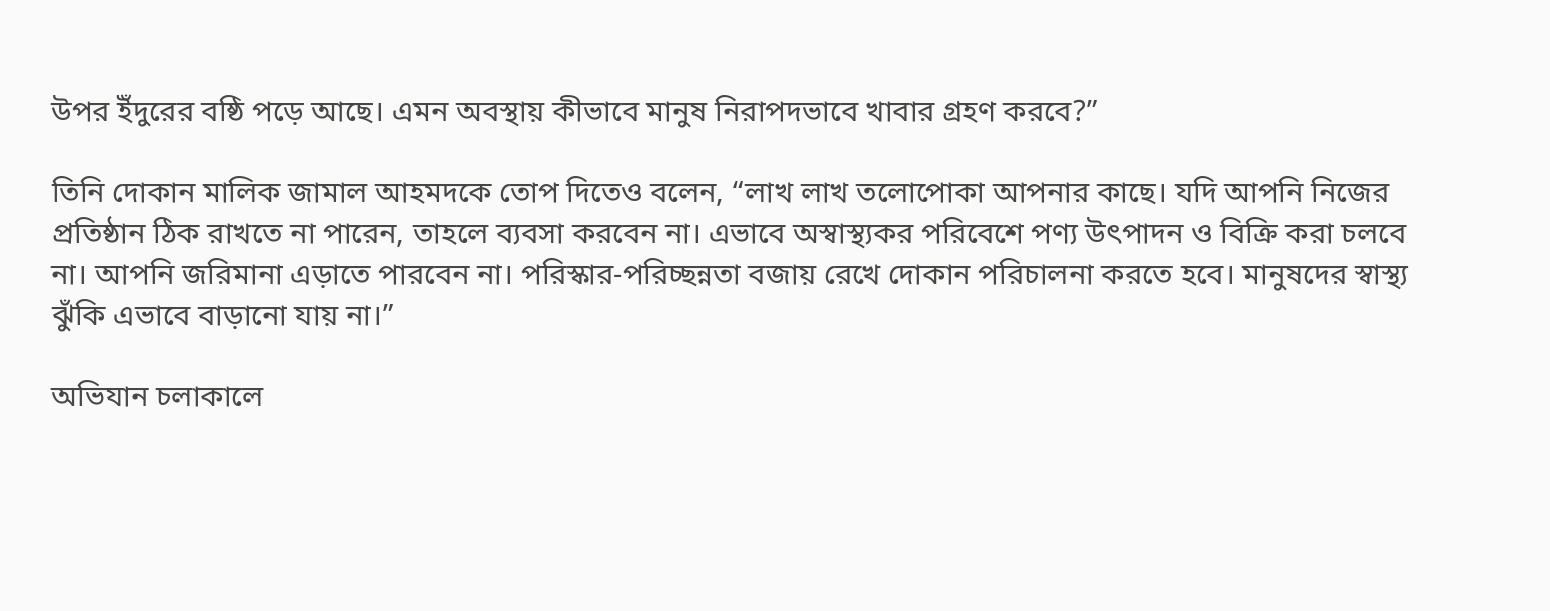উপর ইঁদুরের বষ্ঠি পড়ে আছে। এমন অবস্থায় কীভাবে মানুষ নিরাপদভাবে খাবার গ্রহণ করবে?”

তিনি দোকান মালিক জামাল আহমদকে তোপ দিতেও বলেন, “লাখ লাখ তলোপোকা আপনার কাছে। যদি আপনি নিজের প্রতিষ্ঠান ঠিক রাখতে না পারেন, তাহলে ব্যবসা করবেন না। এভাবে অস্বাস্থ্যকর পরিবেশে পণ্য উৎপাদন ও বিক্রি করা চলবে না। আপনি জরিমানা এড়াতে পারবেন না। পরিস্কার-পরিচ্ছন্নতা বজায় রেখে দোকান পরিচালনা করতে হবে। মানুষদের স্বাস্থ্য ঝুঁকি এভাবে বাড়ানো যায় না।”

অভিযান চলাকালে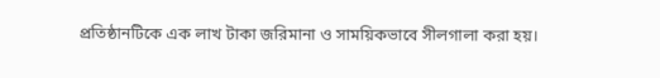প্রতিষ্ঠানটিকে এক লাখ টাকা জরিমানা ও সাময়িকভাবে সীলগালা করা হয়।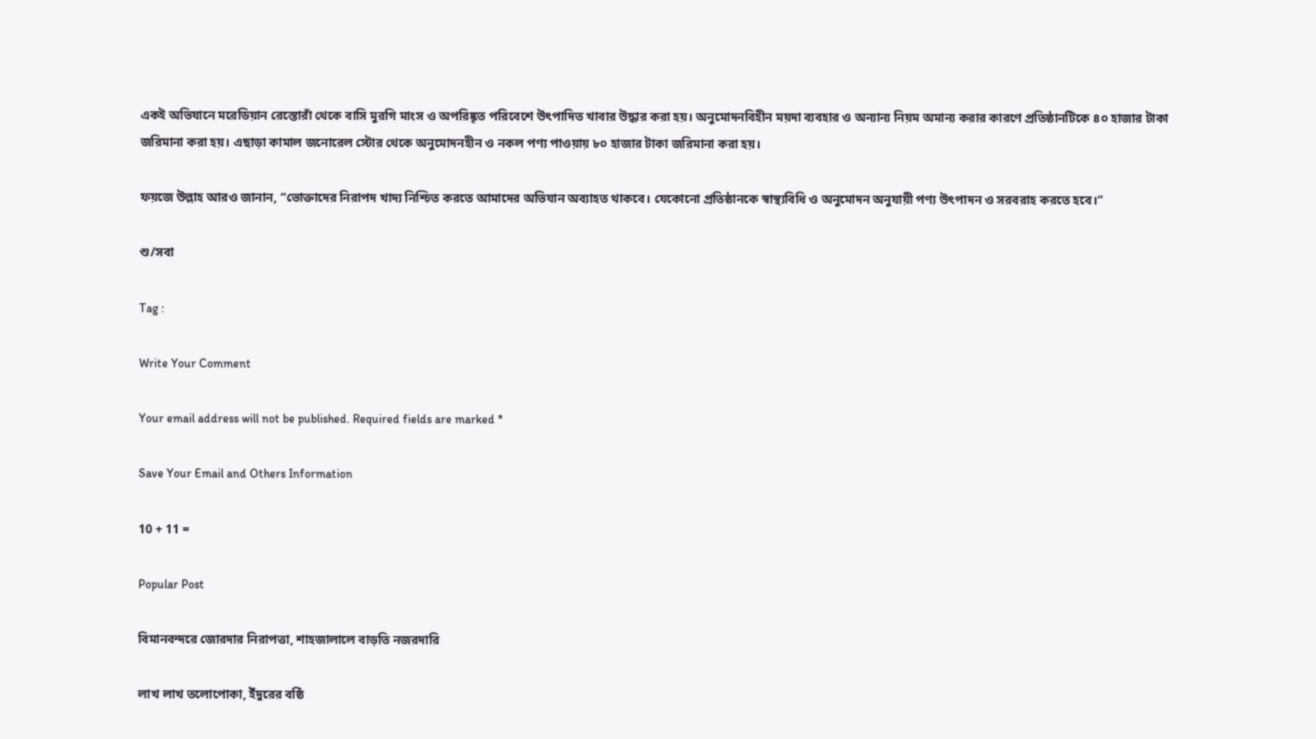একই অভিযানে মরেডিয়ান রেস্তোরাঁ থেকে বাসি মুরগি মাংস ও অপরিষ্কৃত পরিবেশে উৎপাদিত খাবার উদ্ধার করা হয়। অনুমোদনবিহীন ময়দা ব্যবহার ও অন্যান্য নিয়ম অমান্য করার কারণে প্রতিষ্ঠানটিকে ৪০ হাজার টাকা জরিমানা করা হয়। এছাড়া কামাল জনোরেল স্টোর থেকে অনুমোদনহীন ও নকল পণ্য পাওয়ায় ৮০ হাজার টাকা জরিমানা করা হয়।

ফয়জে উল্লাহ আরও জানান, “ভোক্তাদের নিরাপদ খাদ্য নিশ্চিত করতে আমাদের অভিযান অব্যাহত থাকবে। যেকোনো প্রতিষ্ঠানকে স্বাস্থ্যবিধি ও অনুমোদন অনুযায়ী পণ্য উৎপাদন ও সরবরাহ করতে হবে।”

শু/সবা

Tag :

Write Your Comment

Your email address will not be published. Required fields are marked *

Save Your Email and Others Information

10 + 11 =

Popular Post

বিমানবন্দরে জোরদার নিরাপত্তা, শাহজালালে বাড়তি নজরদারি

লাখ লাখ তলোপোকা, ইঁদুরের বষ্ঠি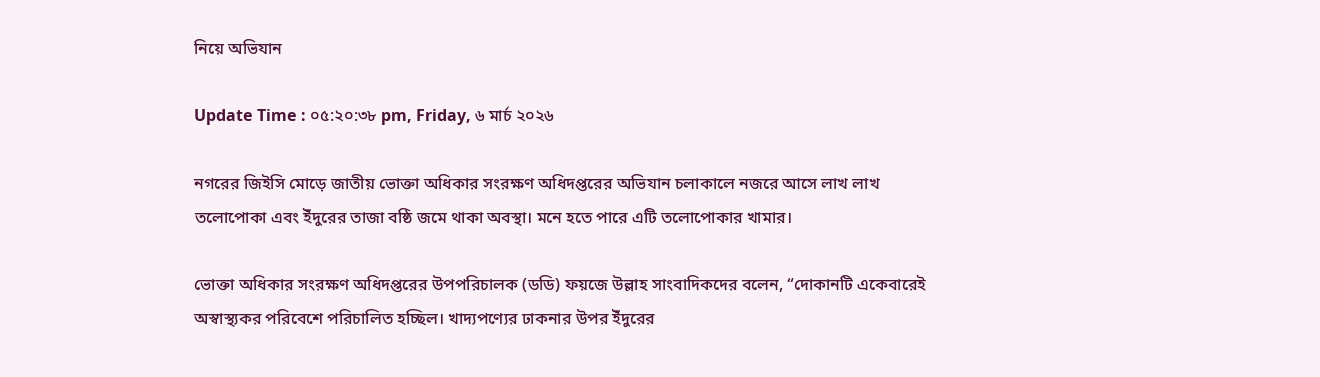নিয়ে অভিযান

Update Time : ০৫:২০:৩৮ pm, Friday, ৬ মার্চ ২০২৬

নগরের জিইসি মোড়ে জাতীয় ভোক্তা অধিকার সংরক্ষণ অধিদপ্তরের অভিযান চলাকালে নজরে আসে লাখ লাখ তলোপোকা এবং ইঁদুরের তাজা বষ্ঠি জমে থাকা অবস্থা। মনে হতে পারে এটি তলোপোকার খামার।

ভোক্তা অধিকার সংরক্ষণ অধিদপ্তরের উপপরিচালক (ডডি) ফয়জে উল্লাহ সাংবাদিকদের বলেন, “দোকানটি একেবারেই অস্বাস্থ্যকর পরিবেশে পরিচালিত হচ্ছিল। খাদ্যপণ্যের ঢাকনার উপর ইঁদুরের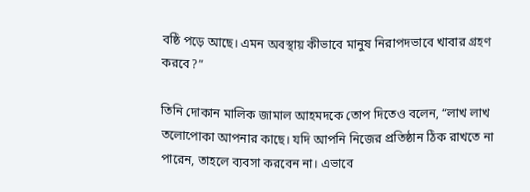বষ্ঠি পড়ে আছে। এমন অবস্থায় কীভাবে মানুষ নিরাপদভাবে খাবার গ্রহণ করবে?”

তিনি দোকান মালিক জামাল আহমদকে তোপ দিতেও বলেন, “লাখ লাখ তলোপোকা আপনার কাছে। যদি আপনি নিজের প্রতিষ্ঠান ঠিক রাখতে না পারেন, তাহলে ব্যবসা করবেন না। এভাবে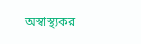অস্বাস্থ্যকর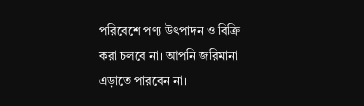পরিবেশে পণ্য উৎপাদন ও বিক্রি করা চলবে না। আপনি জরিমানা এড়াতে পারবেন না।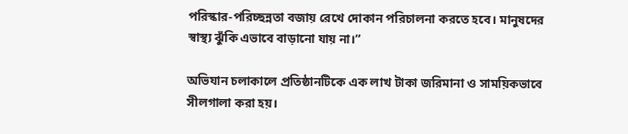পরিস্কার-পরিচ্ছন্নতা বজায় রেখে দোকান পরিচালনা করতে হবে। মানুষদের স্বাস্থ্য ঝুঁকি এভাবে বাড়ানো যায় না।”

অভিযান চলাকালে প্রতিষ্ঠানটিকে এক লাখ টাকা জরিমানা ও সাময়িকভাবে সীলগালা করা হয়।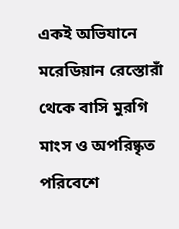একই অভিযানে মরেডিয়ান রেস্তোরাঁ থেকে বাসি মুরগি মাংস ও অপরিষ্কৃত পরিবেশে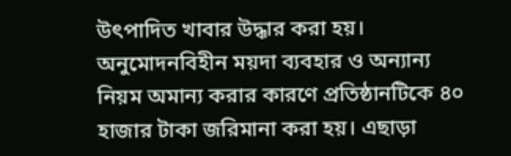উৎপাদিত খাবার উদ্ধার করা হয়। অনুমোদনবিহীন ময়দা ব্যবহার ও অন্যান্য নিয়ম অমান্য করার কারণে প্রতিষ্ঠানটিকে ৪০ হাজার টাকা জরিমানা করা হয়। এছাড়া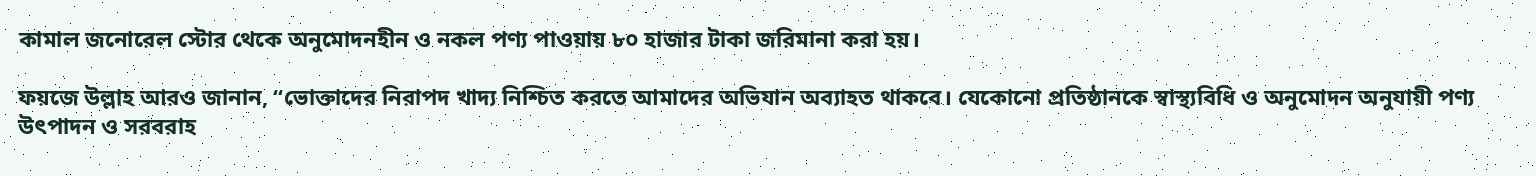কামাল জনোরেল স্টোর থেকে অনুমোদনহীন ও নকল পণ্য পাওয়ায় ৮০ হাজার টাকা জরিমানা করা হয়।

ফয়জে উল্লাহ আরও জানান, “ভোক্তাদের নিরাপদ খাদ্য নিশ্চিত করতে আমাদের অভিযান অব্যাহত থাকবে। যেকোনো প্রতিষ্ঠানকে স্বাস্থ্যবিধি ও অনুমোদন অনুযায়ী পণ্য উৎপাদন ও সরবরাহ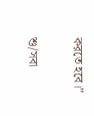করতে হবে।”

শু/সবা